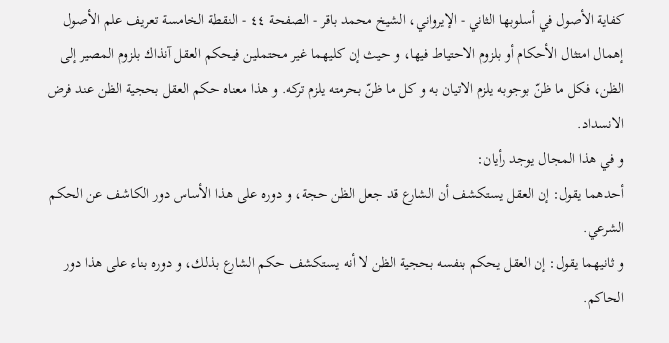كفاية الأصول في أسلوبها الثاني - الإيرواني، الشيخ محمد باقر - الصفحة ٤٤ - النقطة الخامسة تعريف علم الأصول
إهمال امتثال الأحكام أو بلزوم الاحتياط فيها، و حيث إن كليهما غير محتملين فيحكم العقل آنذاك بلزوم المصير إلى الظن، فكل ما ظنّ بوجوبه يلزم الاتيان به و كل ما ظنّ بحرمته يلزم تركه. و هذا معناه حكم العقل بحجية الظن عند فرض الانسداد.
و في هذا المجال يوجد رأيان:
أحدهما يقول: إن العقل يستكشف أن الشارع قد جعل الظن حجة، و دوره على هذا الأساس دور الكاشف عن الحكم الشرعي.
و ثانيهما يقول: إن العقل يحكم بنفسه بحجية الظن لا أنه يستكشف حكم الشارع بذلك، و دوره بناء على هذا دور الحاكم.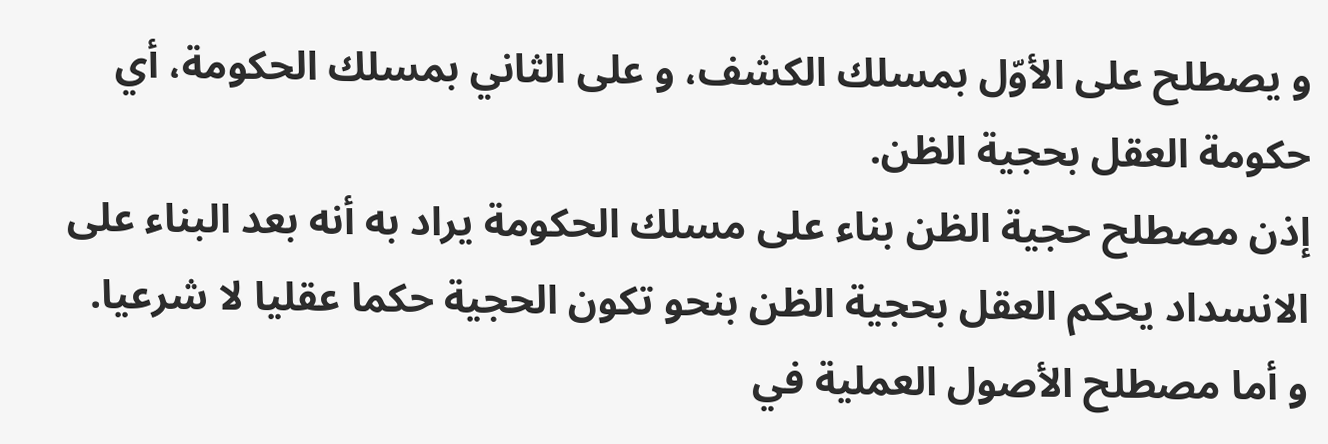و يصطلح على الأوّل بمسلك الكشف، و على الثاني بمسلك الحكومة، أي حكومة العقل بحجية الظن.
إذن مصطلح حجية الظن بناء على مسلك الحكومة يراد به أنه بعد البناء على الانسداد يحكم العقل بحجية الظن بنحو تكون الحجية حكما عقليا لا شرعيا.
و أما مصطلح الأصول العملية في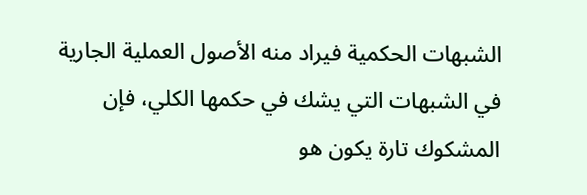الشبهات الحكمية فيراد منه الأصول العملية الجارية في الشبهات التي يشك في حكمها الكلي، فإن المشكوك تارة يكون هو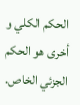الحكم الكلي و أخرى هو الحكم الجزئي الخاص.